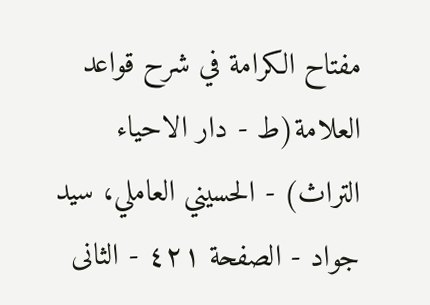مفتاح الکرامة في شرح قواعد العلامة(ط - دار الاحیاء التراث) - الحسیني العاملي، سید جواد - الصفحة ٤٢١ - الثانی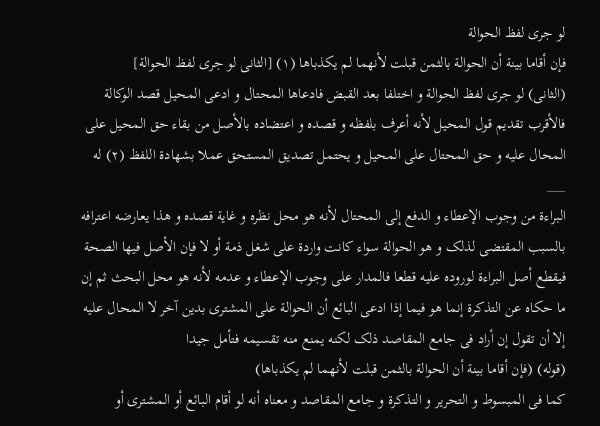لو جری لفظ الحوالة
فإن أقاما بینة أن الحوالة بالثمن قبلت لأنهما لم یکذباها (١) [الثانی لو جری لفظ الحوالة]
(الثانی) لو جری لفظ الحوالة و اختلفا بعد القبض فادعاها المحتال و ادعی المحیل قصد الوکالة فالأقرب تقدیم قول المحیل لأنه أعرف بلفظه و قصده و اعتضاده بالأصل من بقاء حق المحیل علی المحال علیه و حق المحتال علی المحیل و یحتمل تصدیق المستحق عملا بشهادة اللفظ (٢) له
___
البراءة من وجوب الإعطاء و الدفع إلی المحتال لأنه هو محل نظره و غایة قصده و هذا یعارضه اعترافه بالسبب المقتضی لذلک و هو الحوالة سواء کانت واردة علی شغل ذمة أو لا فإن الأصل فیها الصحة فیقطع أصل البراءة لوروده علیه قطعا فالمدار علی وجوب الإعطاء و عدمه لأنه هو محل البحث ثم إن ما حکاه عن التذکرة إنما هو فیما إذا ادعی البائع أن الحوالة علی المشتری بدین آخر لا المحال علیه إلا أن تقول إن أراد فی جامع المقاصد ذلک لکنه یمنع منه تقسیمه فتأمل جیدا
(قوله) (فإن أقاما بینة أن الحوالة بالثمن قبلت لأنهما لم یکذباها)
کما فی المبسوط و التحریر و التذکرة و جامع المقاصد و معناه أنه لو أقام البائع أو المشتری أو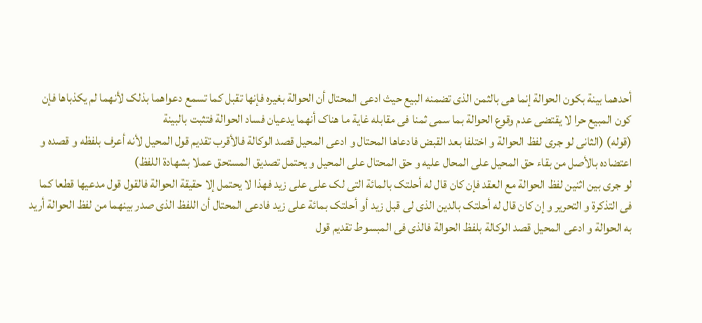أحدهما بینة بکون الحوالة إنما هی بالثمن الذی تضمنه البیع حیث ادعی المحتال أن الحوالة بغیره فإنها تقبل کما تسمع دعواهما بذلک لأنهما لم یکذباها فإن کون المبیع حرا لا یقتضی عدم وقوع الحوالة بما سمی ثمنا فی مقابله غایة ما هناک أنهما یدعیان فساد الحوالة فتثبت بالبینة
(قوله) (الثانی لو جری لفظ الحوالة و اختلفا بعد القبض فادعاها المحتال و ادعی المحیل قصد الوکالة فالأقرب تقدیم قول المحیل لأنه أعرف بلفظه و قصده و اعتضاده بالأصل من بقاء حق المحیل علی المحال علیه و حق المحتال علی المحیل و یحتمل تصدیق المستحق عملا بشهادة اللفظ)
لو جری بین اثنین لفظ الحوالة مع العقد فإن کان قال له أحلتک بالمائة التی لک علی علی زید فهذا لا یحتمل إلا حقیقة الحوالة فالقول قول مدعیها قطعا کما فی التذکرة و التحریر و إن کان قال له أحلتک بالدین الذی لی قبل زید أو أحلتک بمائة علی زید فادعی المحتال أن اللفظ الذی صدر بینهما من لفظ الحوالة أرید به الحوالة و ادعی المحیل قصد الوکالة بلفظ الحوالة فالذی فی المبسوط تقدیم قول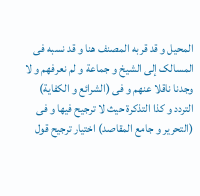المحیل و قد قربه المصنف هنا و قد نسبه فی المسالک إلی الشیخ و جماعة و لم نعرفهم و لا وجدنا ناقلا عنهم و فی (الشرائع و الکفایة) التردد و کذا التذکرة حیث لا ترجیح فیها و فی (التحریر و جامع المقاصد) اختیار ترجیح قول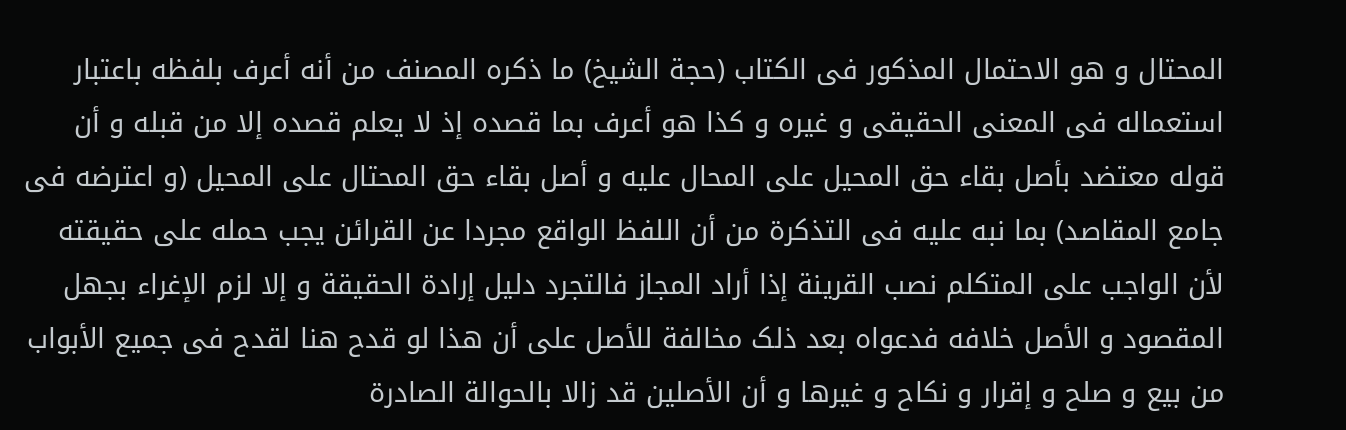المحتال و هو الاحتمال المذکور فی الکتاب (حجة الشیخ) ما ذکره المصنف من أنه أعرف بلفظه باعتبار استعماله فی المعنی الحقیقی و غیره و کذا هو أعرف بما قصده إذ لا یعلم قصده إلا من قبله و أن قوله معتضد بأصل بقاء حق المحیل علی المحال علیه و أصل بقاء حق المحتال علی المحیل (و اعترضه فی جامع المقاصد) بما نبه علیه فی التذکرة من أن اللفظ الواقع مجردا عن القرائن یجب حمله علی حقیقته لأن الواجب علی المتکلم نصب القرینة إذا أراد المجاز فالتجرد دلیل إرادة الحقیقة و إلا لزم الإغراء بجهل المقصود و الأصل خلافه فدعواه بعد ذلک مخالفة للأصل علی أن هذا لو قدح هنا لقدح فی جمیع الأبواب من بیع و صلح و إقرار و نکاح و غیرها و أن الأصلین قد زالا بالحوالة الصادرة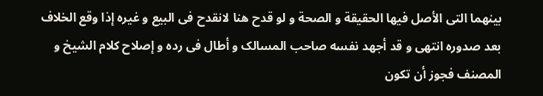بینهما التی الأصل فیها الحقیقة و الصحة و لو قدح هنا لانقدح فی البیع و غیره إذا وقع الخلاف بعد صدوره انتهی و قد أجهد نفسه صاحب المسالک و أطال فی رده و إصلاح کلام الشیخ و المصنف فجوز أن تکون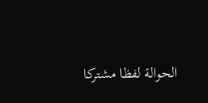الحوالة لفظا مشترکا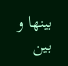بینها و بین